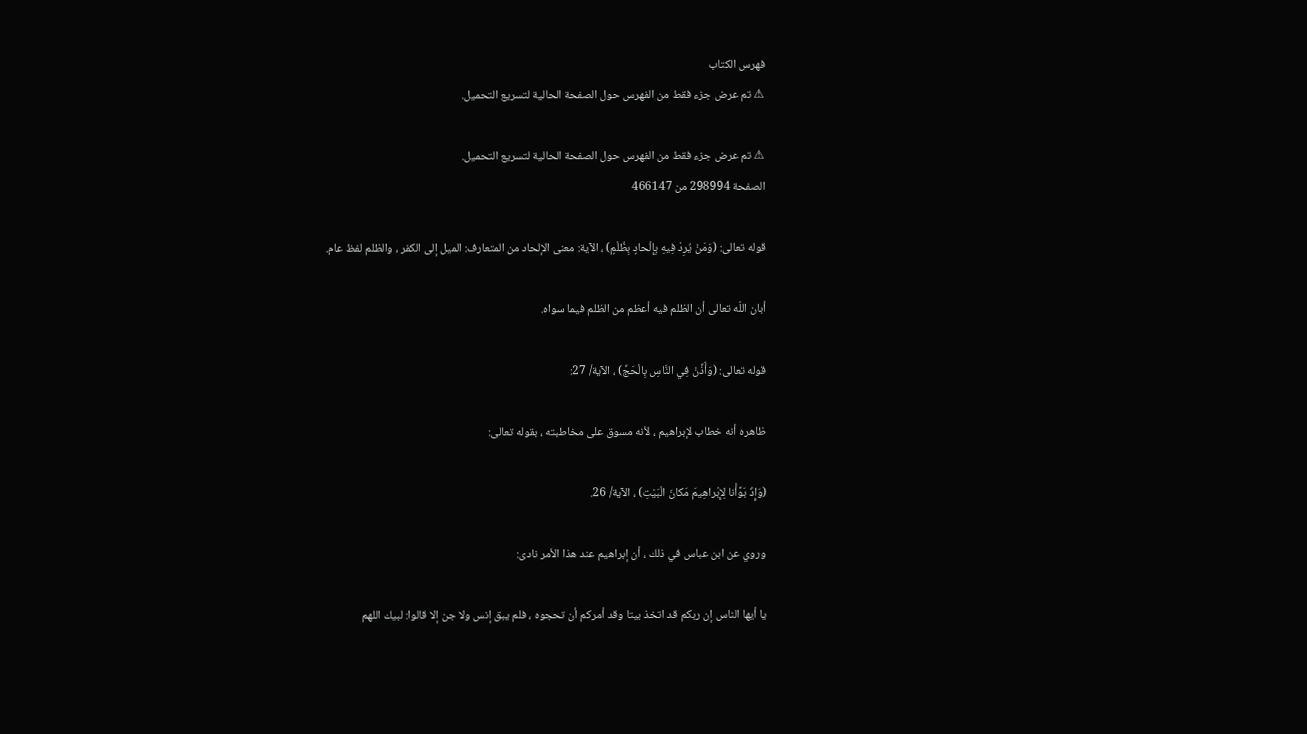فهرس الكتاب
⚠ تم عرض جزء فقط من الفهرس حول الصفحة الحالية لتسريع التحميل.

⚠ تم عرض جزء فقط من الفهرس حول الصفحة الحالية لتسريع التحميل.
الصفحة 298994 من 466147

قوله تعالى: (وَمَنْ يُرِدْ فِيهِ بِإِلْحادٍ بِظُلْمٍ) ، الآية: معنى الإلحاد من المتعارف: الميل إلى الكفر ، والظلم لفظ عام.

أبان اللّه تعالى أن الظلم فيه أعظم من الظلم فيما سواه.

قوله تعالى: (وَأَذِّنْ فِي النَّاسِ بِالْحَجِّ) ، الآية/ 27:

ظاهره أنه خطاب لإبراهيم ، لأنه مسوق على مخاطبته ، بقوله تعالى:

(وَإِذْ بَوَّأْنا لِإِبْراهِيمَ مَكانَ الْبَيْتِ) ، الآية/ 26.

وروي عن ابن عباس في ذلك ، أن إبراهيم عند هذا الأمر نادى:

يا أيها الناس إن ربكم قد اتخذ بيتا وقد أمركم أن تحجوه ، فلم يبق إنس ولا جن إلا قالوا: لبيك اللهم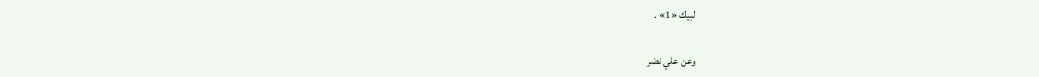لبيك «1» .

وعن علي نضر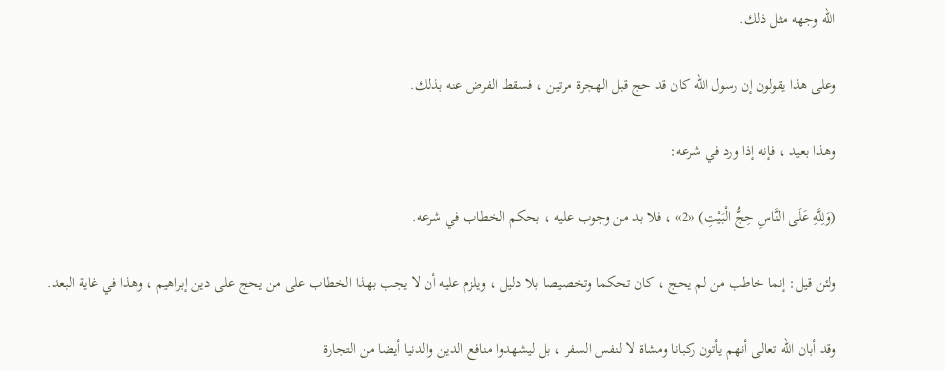اللّه وجهه مثل ذلك.

وعلى هذا يقولون إن رسول اللّه كان قد حج قبل الهجرة مرتين ، فسقط الفرض عنه بذلك.

وهذا بعيد ، فإنه إذا ورد في شرعه:

(وَلِلَّهِ عَلَى النَّاسِ حِجُّ الْبَيْتِ) «2» ، فلا بد من وجوب عليه ، بحكم الخطاب في شرعه.

ولئن قيل: إنما خاطب من لم يحج ، كان تحكما وتخصيصا بلا دليل ، ويلزم عليه أن لا يجب بهذا الخطاب على من يحج على دين إبراهيم ، وهذا في غاية البعد.

وقد أبان اللّه تعالى أنهم يأتون ركبانا ومشاة لا لنفس السفر ، بل ليشهدوا منافع الدين والدنيا أيضا من التجارة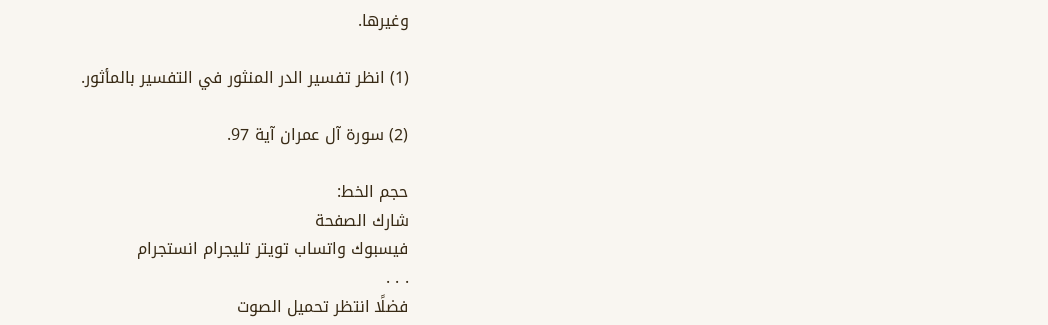وغيرها.

(1) انظر تفسير الدر المنثور في التفسير بالمأثور.

(2) سورة آل عمران آية 97.

حجم الخط:
شارك الصفحة
فيسبوك واتساب تويتر تليجرام انستجرام
. . .
فضلًا انتظر تحميل الصوت